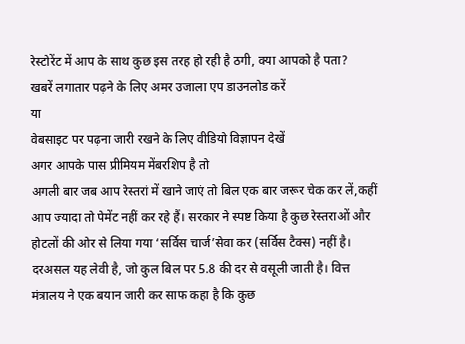रेस्टोरेंट में आप के साथ कुछ इस तरह हो रही है ठगी, क्या आपको है पता?
खबरें लगातार पढ़ने के लिए अमर उजाला एप डाउनलोड करें
या
वेबसाइट पर पढ़ना जारी रखने के लिए वीडियो विज्ञापन देखें
अगर आपके पास प्रीमियम मेंबरशिप है तो
अगली बार जब आप रेस्तरां में खाने जाएं तो बिल एक बार जरूर चेक कर लें,कहीं आप ज्यादा तो पेमेंट नहीं कर रहे हैं। सरकार ने स्पष्ट किया है कुछ रेस्तराओं और होटलों की ओर से लिया गया ‘सर्विस चार्ज’सेवा कर (सर्विस टैक्स) नहीं है।
दरअसल यह लेवी है, जो कुल बिल पर 5.8 की दर से वसूली जाती है। वित्त मंत्रालय ने एक बयान जारी कर साफ कहा है कि कुछ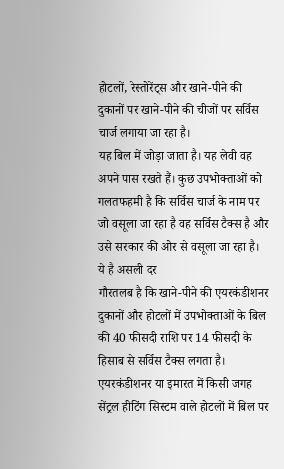होटलों, रेस्तोरेंट्स और खाने-पीने की दुकानों पर खाने-पीने की चीजों पर सर्विस चार्ज लगाया जा रहा है।
यह बिल में जोड़ा जाता है। यह लेवी वह अपने पास रखते हैं। कुछ उपभोक्ताओं को गलतफहमी है कि सर्विस चार्ज के नाम पर जो वसूला जा रहा है वह सर्विस टैक्स है और उसे सरकार की ओर से वसूला जा रहा है।
ये है असली दर
गौरतलब है कि खाने-पीने की एयरकंडीशनर दुकानों और होटलों में उपभोक्ताओं के बिल की 40 फीसदी राशि पर 14 फीसदी के हिसाब से सर्विस टैक्स लगता है।
एयरकंडीशनर या इमारत में किसी जगह सेंट्रल हीटिंग सिस्टम वाले होटलों में बिल पर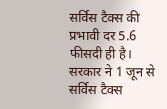सर्विस टैक्स की प्रभावी दर 5.6 फीसदी ही है।
सरकार ने 1 जून से सर्विस टैक्स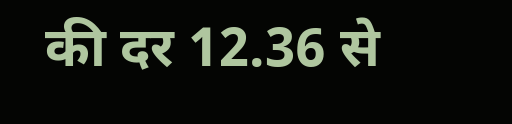की दर 12.36 से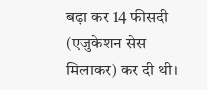बढ़ा कर 14 फीसदी (एजुकेशन सेस मिलाकर) कर दी थी।